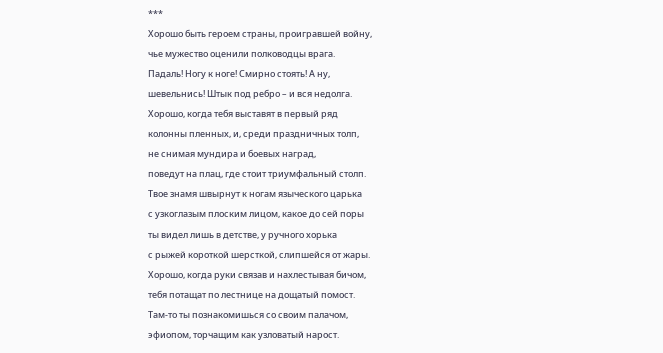***
Хорошо быть героем страны, проигравшей войну,
чье мужество оценили полководцы врага.
Падаль! Ногу к ноге! Смирно стоять! А ну,
шевельнись! Штык под ребро – и вся недолга.
Хорошо, когда тебя выставят в первый ряд
колонны пленных, и, среди праздничных толп,
не снимая мундира и боевых наград,
поведут на плац, где стоит триумфальный столп.
Твое знамя швырнут к ногам языческого царька
с узкоглазым плоским лицом, какое до сей поры
ты видел лишь в детстве, у ручного хорька
с рыжей короткой шерсткой, слипшейся от жары.
Хорошо, когда руки связав и нахлестывая бичом,
тебя потащат по лестнице на дощатый помост.
Там-то ты познакомишься со своим палачом,
эфиопом, торчащим как узловатый нарост.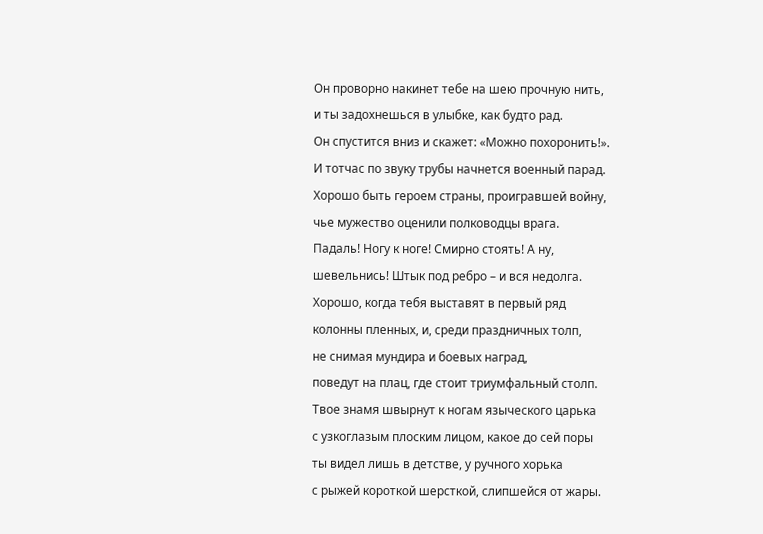Он проворно накинет тебе на шею прочную нить,
и ты задохнешься в улыбке, как будто рад.
Он спустится вниз и скажет: «Можно похоронить!».
И тотчас по звуку трубы начнется военный парад.
Хорошо быть героем страны, проигравшей войну,
чье мужество оценили полководцы врага.
Падаль! Ногу к ноге! Смирно стоять! А ну,
шевельнись! Штык под ребро – и вся недолга.
Хорошо, когда тебя выставят в первый ряд
колонны пленных, и, среди праздничных толп,
не снимая мундира и боевых наград,
поведут на плац, где стоит триумфальный столп.
Твое знамя швырнут к ногам языческого царька
с узкоглазым плоским лицом, какое до сей поры
ты видел лишь в детстве, у ручного хорька
с рыжей короткой шерсткой, слипшейся от жары.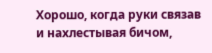Хорошо, когда руки связав и нахлестывая бичом,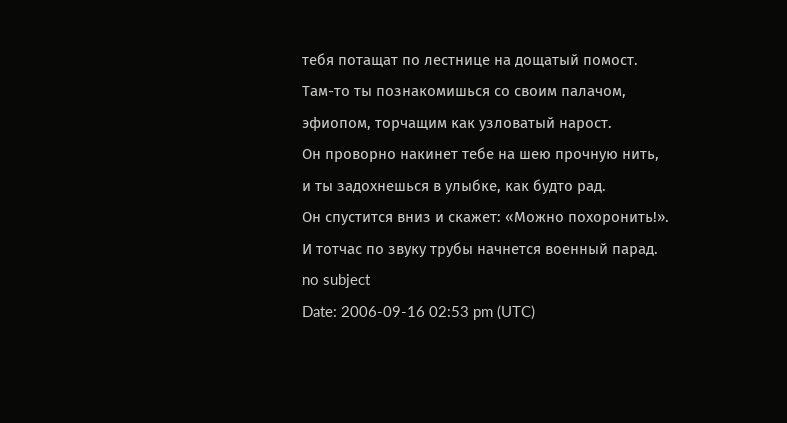тебя потащат по лестнице на дощатый помост.
Там-то ты познакомишься со своим палачом,
эфиопом, торчащим как узловатый нарост.
Он проворно накинет тебе на шею прочную нить,
и ты задохнешься в улыбке, как будто рад.
Он спустится вниз и скажет: «Можно похоронить!».
И тотчас по звуку трубы начнется военный парад.
no subject
Date: 2006-09-16 02:53 pm (UTC)